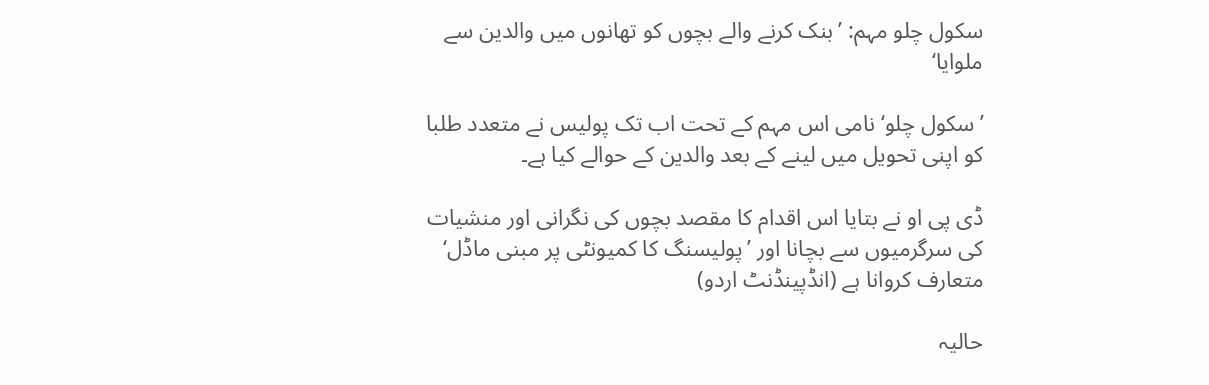سکول چلو مہم: ’بنک کرنے والے بچوں کو تھانوں میں والدین سے ملوایا‘

’سکول چلو‘ نامی اس مہم کے تحت اب تک پولیس نے متعدد طلبا کو اپنی تحویل میں لینے کے بعد والدین کے حوالے کیا ہے۔

ڈی پی او نے بتایا اس اقدام کا مقصد بچوں کی نگرانی اور منشیات کی سرگرمیوں سے بچانا اور ’پولیسنگ کا کمیونٹی پر مبنی ماڈل‘ متعارف کروانا ہے (انڈپینڈنٹ اردو)

حالیہ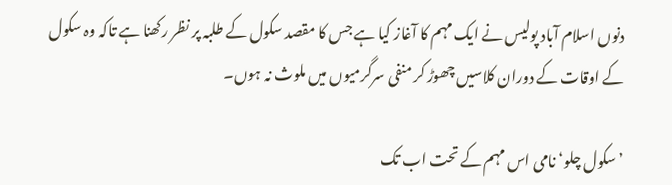دنوں اسلام آباد پولیس نے ایک مہم کا آغاز کیا ہے جس کا مقصد سکول کے طلبہ پر نظر رکھنا ہے تاکہ وہ سکول کے اوقات کے دوران کلاسیں چھوڑ کر منفی سرگرمیوں میں ملوث نہ ہوں۔

’سکول چلو‘ نامی اس مہم کے تحت اب تک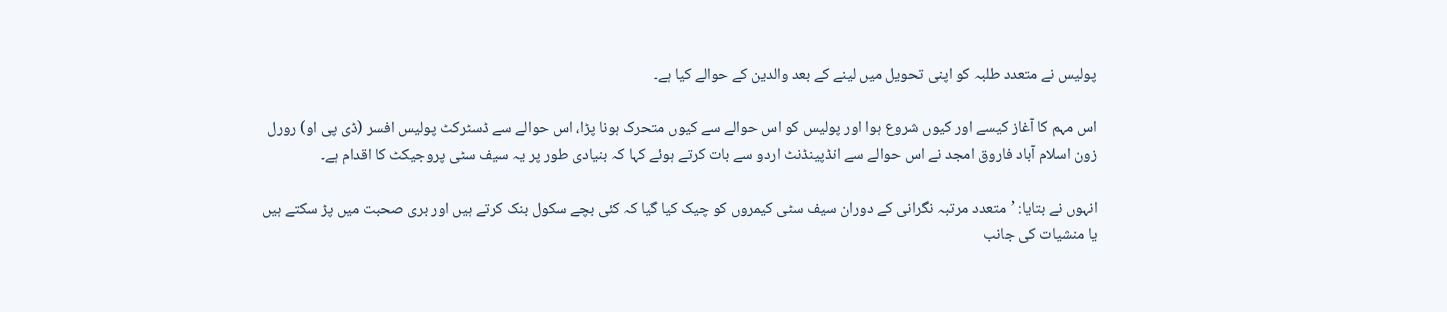پولیس نے متعدد طلبہ کو اپنی تحویل میں لینے کے بعد والدین کے حوالے کیا ہے۔

اس مہم کا آغاز کیسے اور کیوں شروع ہوا اور پولیس کو اس حوالے سے کیوں متحرک ہونا پڑا، اس حوالے سے ڈسٹرکٹ پولیس افسر (ڈی پی او) رورل زون اسلام آباد فاروق امجد نے اس حوالے سے انڈپینڈنٹ اردو سے بات کرتے ہوئے کہا کہ بنیادی طور پر یہ سیف سٹی پروجیکٹ کا اقدام ہے۔

انہوں نے بتایا: ’متعدد مرتبہ نگرانی کے دوران سیف سٹی کیمروں کو چیک کیا گیا کہ کئی بچے سکول بنک کرتے ہیں اور بری صحبت میں پڑ سکتے ہیں یا منشیات کی جانب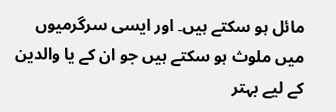مائل ہو سکتے ہیں۔ اور ایسی سرگرمیوں میں ملوث ہو سکتے ہیں جو ان کے یا والدین کے لیے بہتر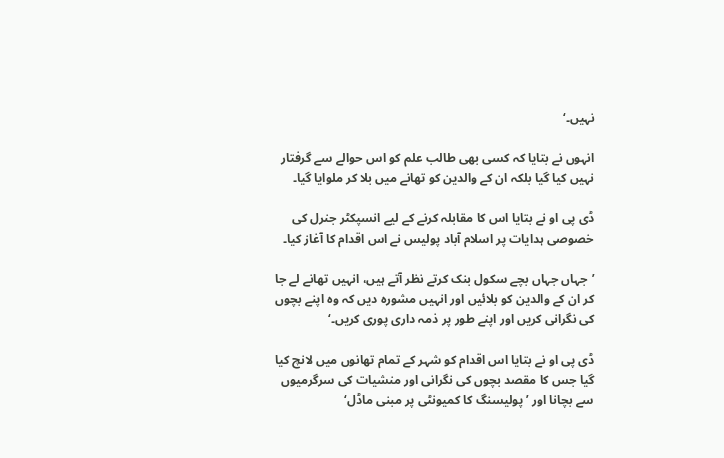نہیں۔‘

انہوں نے بتایا کہ کسی بھی طالب علم کو اس حوالے سے گرفتار نہیں کیا گیا بلکہ ان کے والدین کو تھانے میں بلا کر ملوایا گیا۔

ڈی پی او نے بتایا اس کا مقابلہ کرنے کے لیے انسپکٹر جنرل کی خصوصی ہدایات پر اسلام آباد پولیس نے اس اقدام کا آغاز کیا۔

’جہاں جہاں بچے سکول بنک کرتے نظر آتے ہیں، انہیں تھانے لے جا کر ان کے والدین کو بلائیں اور انہیں مشورہ دیں کہ وہ اپنے بچوں کی نگرانی کریں اور اپنے طور پر ذمہ داری پوری کریں۔‘

ڈی پی او نے بتایا اس اقدام کو شہر کے تمام تھانوں میں لانچ کیا گیا جس کا مقصد بچوں کی نگرانی اور منشیات کی سرگرمیوں سے بچانا اور ’پولیسنگ کا کمیونٹی پر مبنی ماڈل‘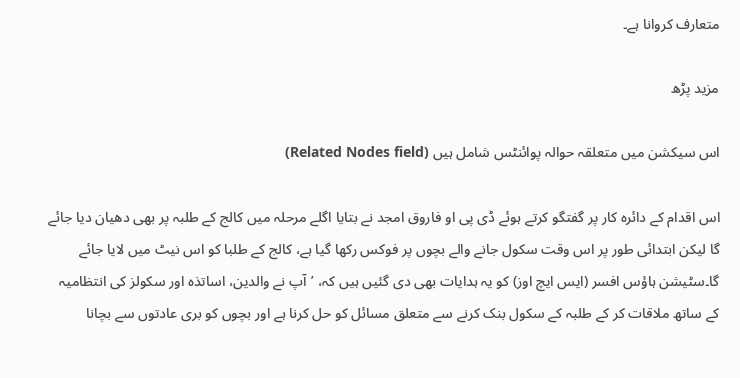متعارف کروانا ہے۔

مزید پڑھ

اس سیکشن میں متعلقہ حوالہ پوائنٹس شامل ہیں (Related Nodes field)

اس اقدام کے دائرہ کار پر گفتگو کرتے ہوئے ڈی پی او فاروق امجد نے بتایا اگلے مرحلہ میں کالج کے طلبہ پر بھی دھیان دیا جائے گا لیکن ابتدائی طور پر اس وقت سکول جانے والے بچوں پر فوکس رکھا گیا ہے، کالج کے طلبا کو اس نیٹ میں لایا جائے گا۔سٹیشن ہاؤس افسر (ایس ایچ اوز) کو یہ ہدایات بھی دی گئیں ہیں کہ، ’آپ نے والدین، اساتذہ اور سکولز کی انتظامیہ کے ساتھ ملاقات کر کے طلبہ کے سکول بنک کرنے سے متعلق مسائل کو حل کرنا ہے اور بچوں کو بری عادتوں سے بچانا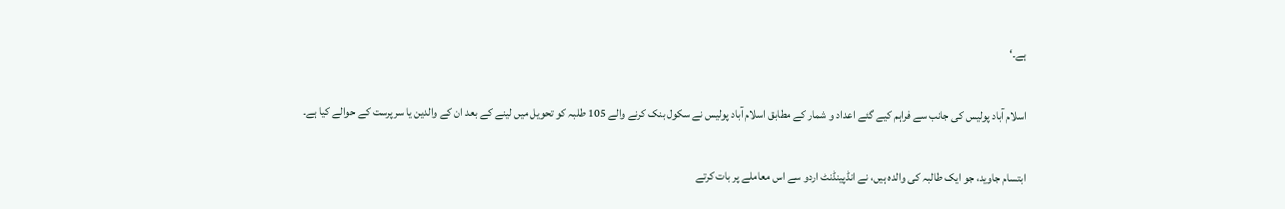ہے۔‘

اسلام آباد پولیس کی جانب سے فراہم کیے گئے اعداد و شمار کے مطابق اسلام آباد پولیس نے سکول بنک کرنے والے 105 طلبہ کو تحویل میں لینے کے بعد ان کے والدین یا سرپرست کے حوالے کیا ہے۔

ابتسام جاوید، جو ایک طالبہ کی والدہ ہیں، نے انڈپینڈنٹ اردو سے اس معاملے پر بات کرتے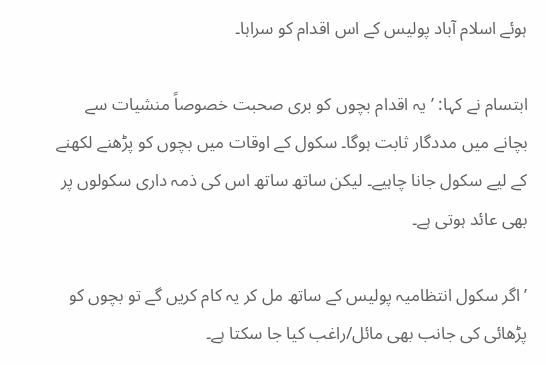ہوئے اسلام آباد پولیس کے اس اقدام کو سراہا۔

ابتسام نے کہا: ’یہ اقدام بچوں کو بری صحبت خصوصاً منشیات سے بچانے میں مددگار ثابت ہوگا۔ سکول کے اوقات میں بچوں کو پڑھنے لکھنے کے لیے سکول جانا چاہیے۔ لیکن ساتھ ساتھ اس کی ذمہ داری سکولوں پر بھی عائد ہوتی ہے۔

’اگر سکول انتظامیہ پولیس کے ساتھ مل کر یہ کام کریں گے تو بچوں کو پڑھائی کی جانب بھی مائل/راغب کیا جا سکتا ہے۔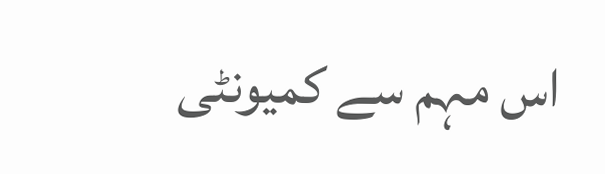اس مہم سے کمیونٹی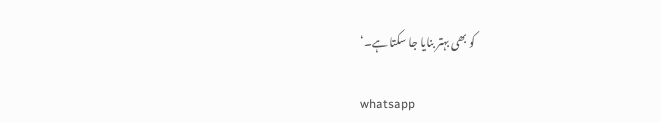کو بھی بہتر بنایا جا سکتا ہے۔‘

whatsapp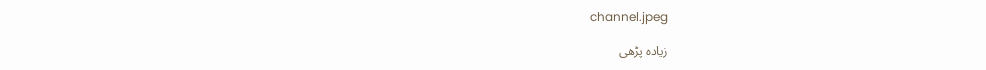channel.jpeg

زیادہ پڑھی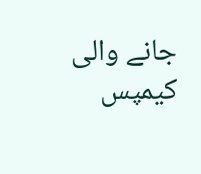جانے والی کیمپس